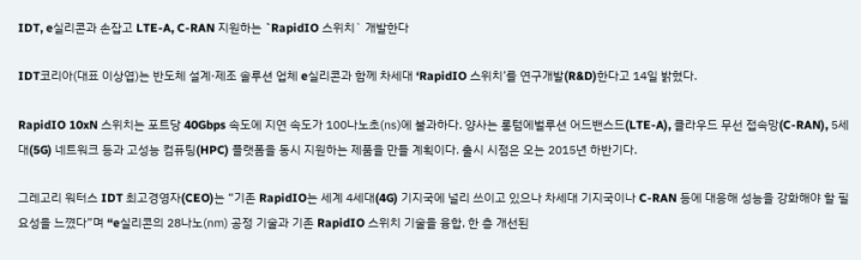IDT, e실리콘과 손잡고 LTE-A, C-RAN 지원하는 `RapidIO 스위치` 개발한다

IDT코리아(대표 이상엽)는 반도체 설계·제조 솔루션 업체 e실리콘과 함께 차세대 ‘RapidIO 스위치’를 연구개발(R&D)한다고 14일 밝혔다.

RapidIO 10xN 스위치는 포트당 40Gbps 속도에 지연 속도가 100나노초(㎱)에 불과하다. 양사는 롱텀에벌루션 어드밴스드(LTE-A), 클라우드 무선 접속망(C-RAN), 5세대(5G) 네트워크 등과 고성능 컴퓨팅(HPC) 플랫폼을 동시 지원하는 제품을 만들 계획이다. 출시 시점은 오는 2015년 하반기다.

그레고리 워터스 IDT 최고경영자(CEO)는 “기존 RapidIO는 세계 4세대(4G) 기지국에 널리 쓰이고 있으나 차세대 기지국이나 C-RAN 등에 대응해 성능을 강화해야 할 필요성을 느꼈다”며 “e실리콘의 28나노(㎚) 공정 기술과 기존 RapidIO 스위치 기술을 융합, 한 층 개선된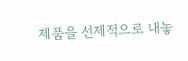제품을 선제적으로 내놓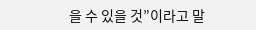을 수 있을 것”이라고 말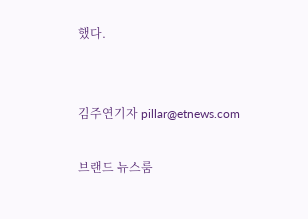했다.


김주연기자 pillar@etnews.com

브랜드 뉴스룸